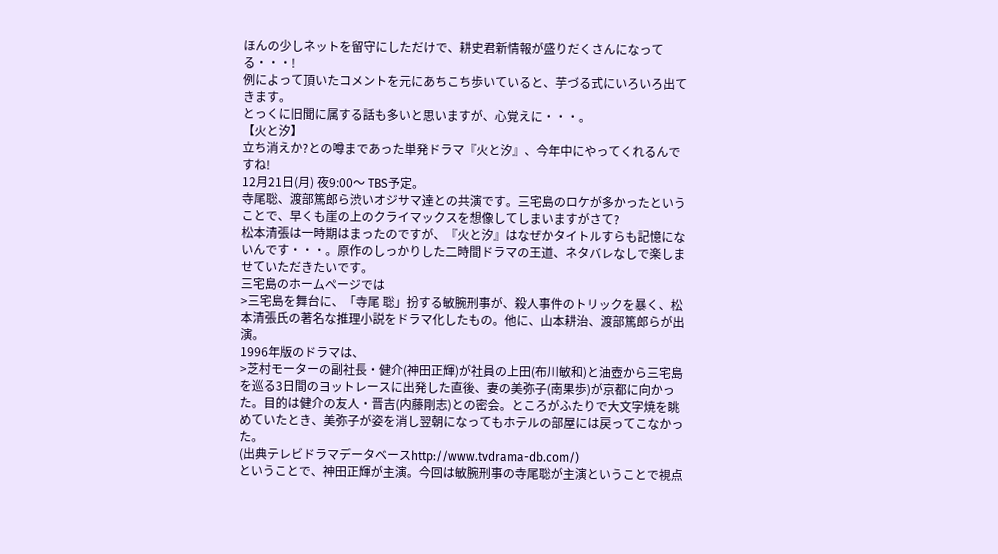ほんの少しネットを留守にしただけで、耕史君新情報が盛りだくさんになってる・・・!
例によって頂いたコメントを元にあちこち歩いていると、芋づる式にいろいろ出てきます。
とっくに旧聞に属する話も多いと思いますが、心覚えに・・・。
【火と汐】
立ち消えか?との噂まであった単発ドラマ『火と汐』、今年中にやってくれるんですね!
12月21日(月) 夜9:00〜 TBS予定。
寺尾聡、渡部篤郎ら渋いオジサマ達との共演です。三宅島のロケが多かったということで、早くも崖の上のクライマックスを想像してしまいますがさて?
松本清張は一時期はまったのですが、『火と汐』はなぜかタイトルすらも記憶にないんです・・・。原作のしっかりした二時間ドラマの王道、ネタバレなしで楽しませていただきたいです。
三宅島のホームページでは
>三宅島を舞台に、「寺尾 聡」扮する敏腕刑事が、殺人事件のトリックを暴く、松本清張氏の著名な推理小説をドラマ化したもの。他に、山本耕治、渡部篤郎らが出演。
1996年版のドラマは、
>芝村モーターの副社長・健介(神田正輝)が社員の上田(布川敏和)と油壺から三宅島を巡る3日間のヨットレースに出発した直後、妻の美弥子(南果歩)が京都に向かった。目的は健介の友人・晋吉(内藤剛志)との密会。ところがふたりで大文字焼を眺めていたとき、美弥子が姿を消し翌朝になってもホテルの部屋には戻ってこなかった。
(出典テレビドラマデータベースhttp://www.tvdrama-db.com/)
ということで、神田正輝が主演。今回は敏腕刑事の寺尾聡が主演ということで視点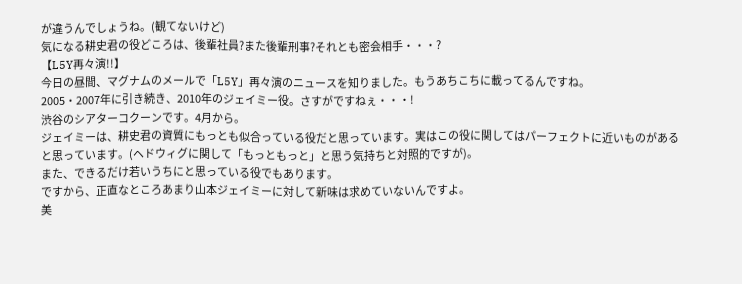が違うんでしょうね。(観てないけど)
気になる耕史君の役どころは、後輩社員?また後輩刑事?それとも密会相手・・・?
【L5Y再々演!!】
今日の昼間、マグナムのメールで「L5Y」再々演のニュースを知りました。もうあちこちに載ってるんですね。
2005・2007年に引き続き、2010年のジェイミー役。さすがですねぇ・・・!
渋谷のシアターコクーンです。4月から。
ジェイミーは、耕史君の資質にもっとも似合っている役だと思っています。実はこの役に関してはパーフェクトに近いものがあると思っています。(ヘドウィグに関して「もっともっと」と思う気持ちと対照的ですが)。
また、できるだけ若いうちにと思っている役でもあります。
ですから、正直なところあまり山本ジェイミーに対して新味は求めていないんですよ。
美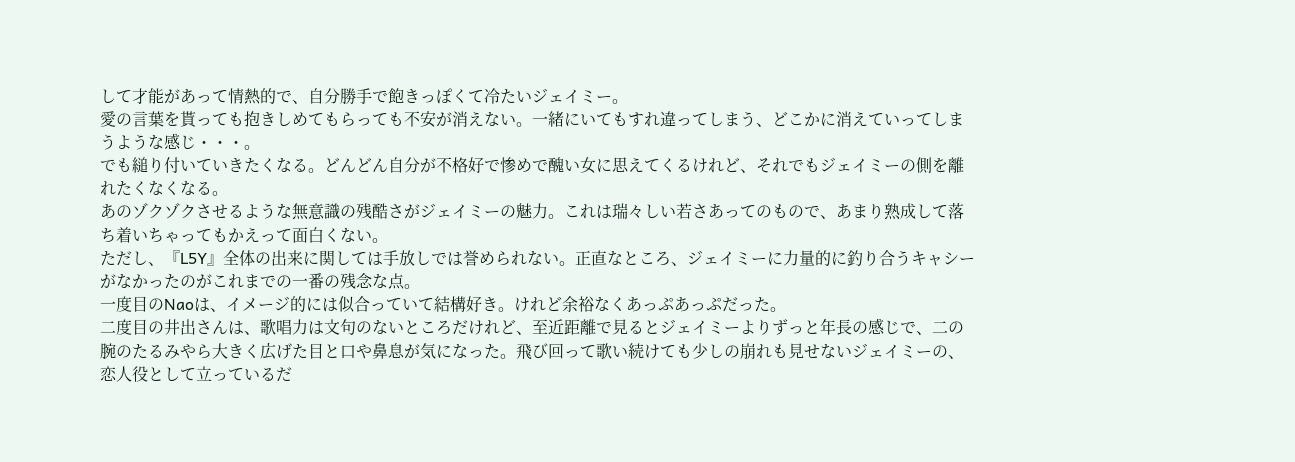して才能があって情熱的で、自分勝手で飽きっぽくて冷たいジェイミー。
愛の言葉を貰っても抱きしめてもらっても不安が消えない。一緒にいてもすれ違ってしまう、どこかに消えていってしまうような感じ・・・。
でも縋り付いていきたくなる。どんどん自分が不格好で惨めで醜い女に思えてくるけれど、それでもジェイミーの側を離れたくなくなる。
あのゾクゾクさせるような無意識の残酷さがジェイミーの魅力。これは瑞々しい若さあってのもので、あまり熟成して落ち着いちゃってもかえって面白くない。
ただし、『L5Y』全体の出来に関しては手放しでは誉められない。正直なところ、ジェイミーに力量的に釣り合うキャシーがなかったのがこれまでの一番の残念な点。
一度目のNaoは、イメージ的には似合っていて結構好き。けれど余裕なくあっぷあっぷだった。
二度目の井出さんは、歌唱力は文句のないところだけれど、至近距離で見るとジェイミーよりずっと年長の感じで、二の腕のたるみやら大きく広げた目と口や鼻息が気になった。飛び回って歌い続けても少しの崩れも見せないジェイミーの、恋人役として立っているだ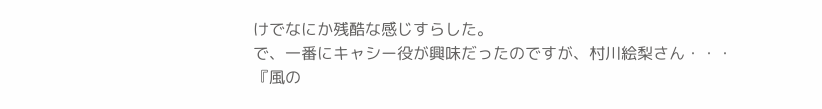けでなにか残酷な感じすらした。
で、一番にキャシー役が興味だったのですが、村川絵梨さん・・・『風の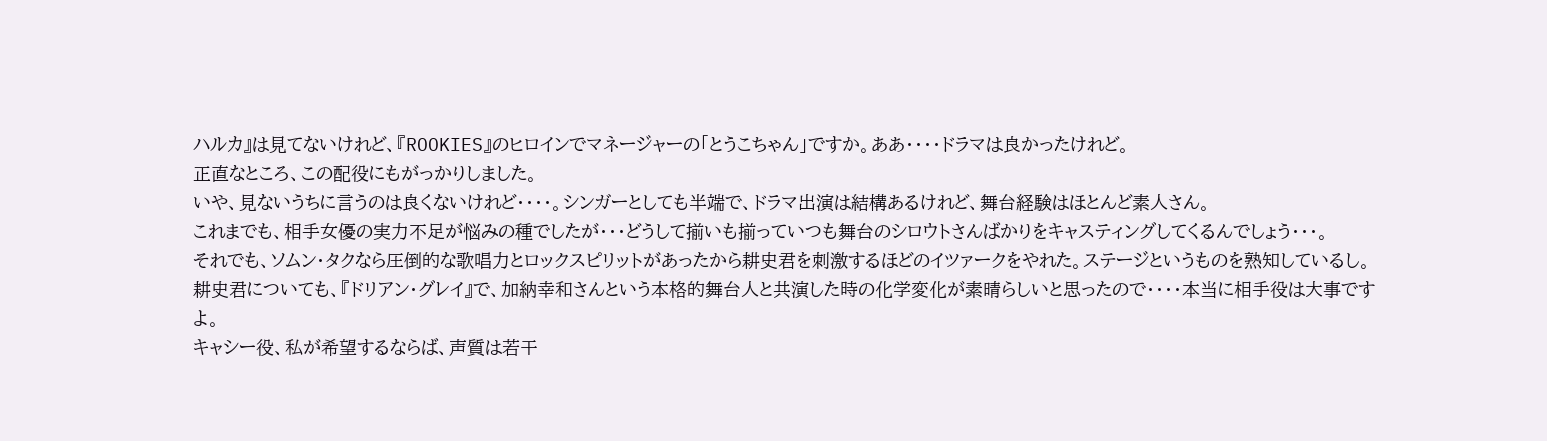ハルカ』は見てないけれど、『ROOKIES』のヒロインでマネージャーの「とうこちゃん」ですか。ああ・・・・ドラマは良かったけれど。
正直なところ、この配役にもがっかりしました。
いや、見ないうちに言うのは良くないけれど・・・・。シンガーとしても半端で、ドラマ出演は結構あるけれど、舞台経験はほとんど素人さん。
これまでも、相手女優の実力不足が悩みの種でしたが・・・どうして揃いも揃っていつも舞台のシロウトさんばかりをキャスティングしてくるんでしょう・・・。
それでも、ソムン・タクなら圧倒的な歌唱力とロックスピリットがあったから耕史君を刺激するほどのイツァークをやれた。ステージというものを熟知しているし。
耕史君についても、『ドリアン・グレイ』で、加納幸和さんという本格的舞台人と共演した時の化学変化が素晴らしいと思ったので・・・・本当に相手役は大事ですよ。
キャシー役、私が希望するならば、声質は若干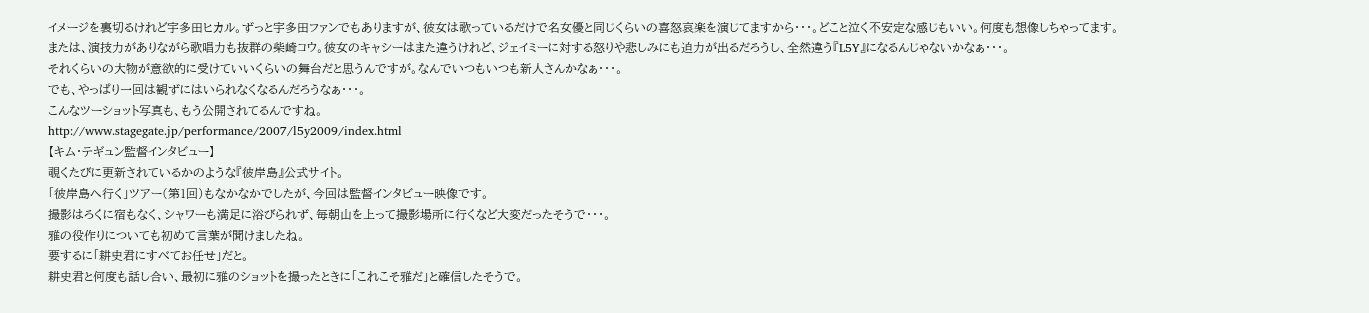イメージを裏切るけれど宇多田ヒカル。ずっと宇多田ファンでもありますが、彼女は歌っているだけで名女優と同じくらいの喜怒哀楽を演じてますから・・・。どこと泣く不安定な感じもいい。何度も想像しちゃってます。
または、演技力がありながら歌唱力も抜群の柴崎コウ。彼女のキャシーはまた違うけれど、ジェイミーに対する怒りや悲しみにも迫力が出るだろうし、全然違う『L5Y』になるんじゃないかなぁ・・・。
それくらいの大物が意欲的に受けていいくらいの舞台だと思うんですが。なんでいつもいつも新人さんかなぁ・・・。
でも、やっぱり一回は観ずにはいられなくなるんだろうなぁ・・・。
こんなツーショット写真も、もう公開されてるんですね。
http://www.stagegate.jp/performance/2007/l5y2009/index.html
【キム・テギュン監督インタビュー】
覗くたびに更新されているかのような『彼岸島』公式サイト。
「彼岸島へ行く」ツアー(第1回)もなかなかでしたが、今回は監督インタビュー映像です。
撮影はろくに宿もなく、シャワーも満足に浴びられず、毎朝山を上って撮影場所に行くなど大変だったそうで・・・。
雅の役作りについても初めて言葉が聞けましたね。
要するに「耕史君にすべてお任せ」だと。
耕史君と何度も話し合い、最初に雅のショットを撮ったときに「これこそ雅だ」と確信したそうで。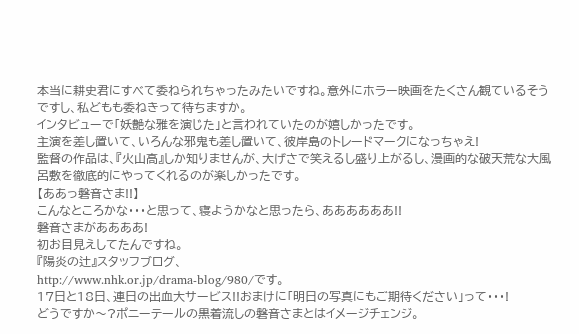本当に耕史君にすべて委ねられちゃったみたいですね。意外にホラー映画をたくさん観ているそうですし、私どもも委ねきって待ちますか。
インタビューで「妖艶な雅を演じた」と言われていたのが嬉しかったです。
主演を差し置いて、いろんな邪鬼も差し置いて、彼岸島のトレードマークになっちゃえ!
監督の作品は、『火山高』しか知りませんが、大げさで笑えるし盛り上がるし、漫画的な破天荒な大風呂敷を徹底的にやってくれるのが楽しかったです。
【ああっ磐音さま!!】
こんなところかな・・・と思って、寝ようかなと思ったら、ああああああ!!
磐音さまがああああ!
初お目見えしてたんですね。
『陽炎の辻』スタッフブログ、
http://www.nhk.or.jp/drama-blog/980/です。
17日と18日、連日の出血大サービス!!おまけに「明日の写真にもご期待ください」って・・・!
どうですか〜?ポニーテールの黒着流しの磐音さまとはイメージチェンジ。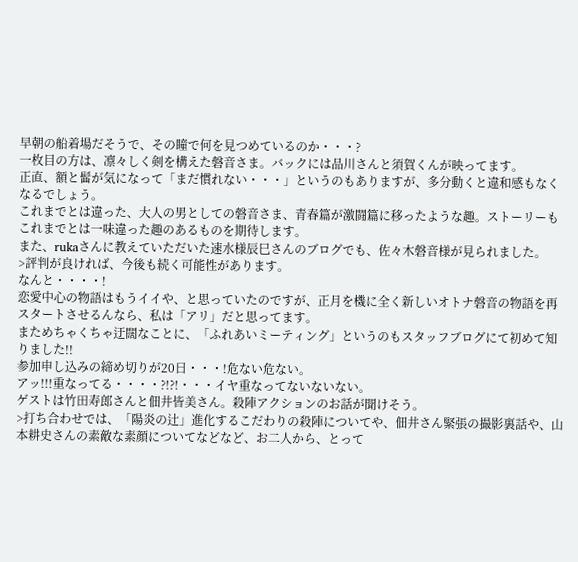早朝の船着場だそうで、その瞳で何を見つめているのか・・・?
一枚目の方は、凛々しく剣を構えた磐音さま。バックには品川さんと須賀くんが映ってます。
正直、額と髷が気になって「まだ慣れない・・・」というのもありますが、多分動くと違和感もなくなるでしょう。
これまでとは違った、大人の男としての磐音さま、青春篇が激闘篇に移ったような趣。ストーリーもこれまでとは一味違った趣のあるものを期待します。
また、rukaさんに教えていただいた速水様辰巳さんのブログでも、佐々木磐音様が見られました。
>評判が良ければ、今後も続く可能性があります。
なんと・・・・!
恋愛中心の物語はもうイイや、と思っていたのですが、正月を機に全く新しいオトナ磐音の物語を再スタートさせるんなら、私は「アリ」だと思ってます。
まためちゃくちゃ迂闊なことに、「ふれあいミーティング」というのもスタッフブログにて初めて知りました!!
参加申し込みの締め切りが20日・・・!危ない危ない。
アッ!!!重なってる・・・・?!?!・・・イヤ重なってないないない。
ゲストは竹田寿郎さんと佃井皆美さん。殺陣アクションのお話が聞けそう。
>打ち合わせでは、「陽炎の辻」進化するこだわりの殺陣についてや、佃井さん緊張の撮影裏話や、山本耕史さんの素敵な素顔についてなどなど、お二人から、とって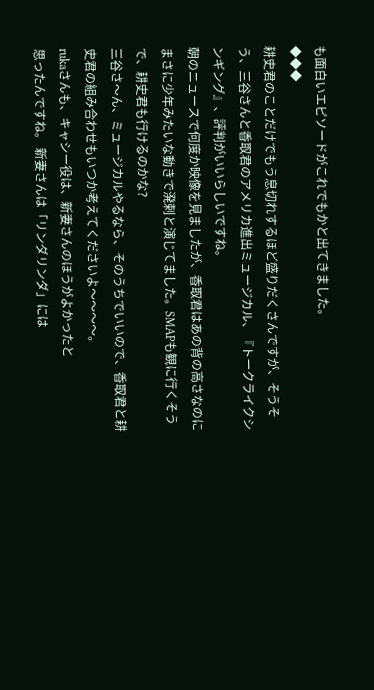も面白いエピソードがこれでもかと出てきました。
◆◆◆
耕史君のことだけでもう息切れするほど盛りだくさんですが、そうそう、三谷さんと香取君のアメリカ進出ミュージカル、『トークライクシンギング』、評判がいいらしいですね。
朝のニュースで何度か映像を見ましたが、香取君はあの背の高さなのにまさに少年みたいな動きで溌剌と演じてました。SMAPも観に行くそうで、耕史君も行けるのかな?
三谷さ〜ん、ミュージカルやるなら、そのうちでいいので、香取君と耕史君の組み合わせもいつか考えてくださいよ〜〜〜〜。
rukaさんも、キャシー役は、新妻さんのほうがよかったと
思ったんですね。 新妻さんは「リンダリンダ」には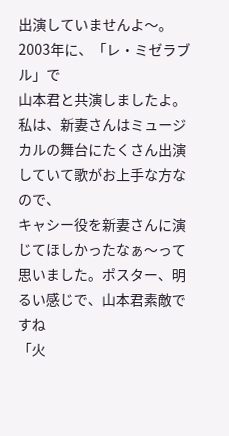出演していませんよ〜。2003年に、「レ・ミゼラブル」で
山本君と共演しましたよ。私は、新妻さんはミュージカルの舞台にたくさん出演していて歌がお上手な方なので、
キャシー役を新妻さんに演じてほしかったなぁ〜って思いました。ポスター、明るい感じで、山本君素敵ですね
「火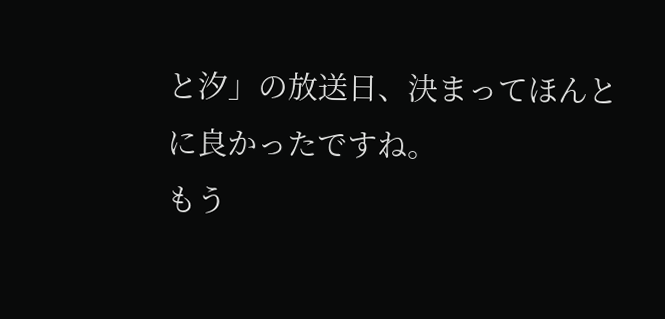と汐」の放送日、決まってほんとに良かったですね。
もう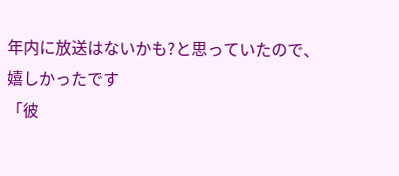年内に放送はないかも?と思っていたので、
嬉しかったです
「彼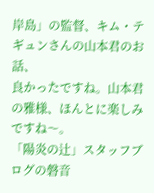岸島」の監督、キム・テギュンさんの山本君のお話、
良かったですね。山本君の雅様、ほんとに楽しみですね〜。
「陽炎の辻」スタッフブログの磐音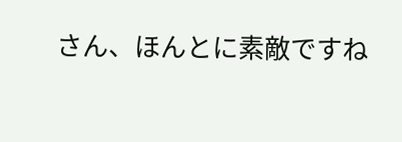さん、ほんとに素敵ですね